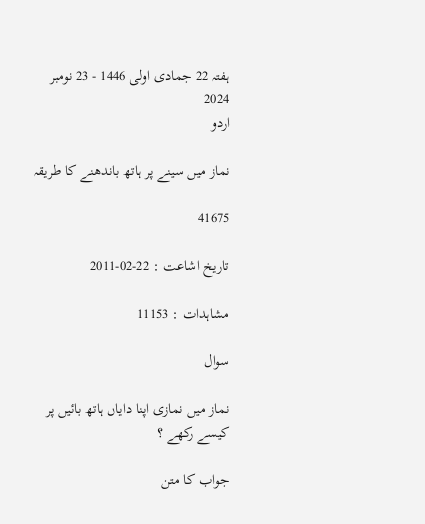ہفتہ 22 جمادی اولی 1446 - 23 نومبر 2024
اردو

نماز ميں سينے پر ہاتھ باندھنے كا طريقہ

41675

تاریخ اشاعت : 22-02-2011

مشاہدات : 11153

سوال

نماز ميں نمازى اپنا داياں ہاتھ بائيں پر كيسے ركھے ؟

جواب کا متن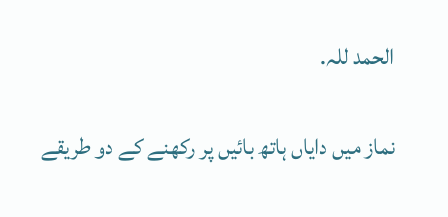الحمد للہ.

نماز ميں داياں ہاتھ بائيں پر ركھنے كے دو طريقے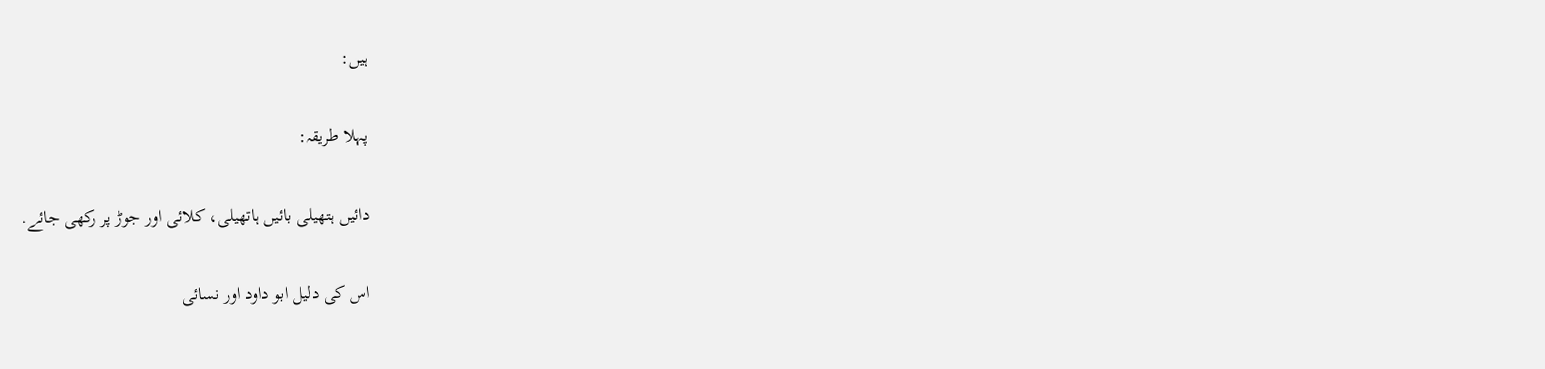ہيں:

پہلا طريقہ:

دائيں ہتھيلى بائيں ہاتھيلى، كلائى اور جوڑ پر ركھى جائے.

اس كى دليل ابو داود اور نسائى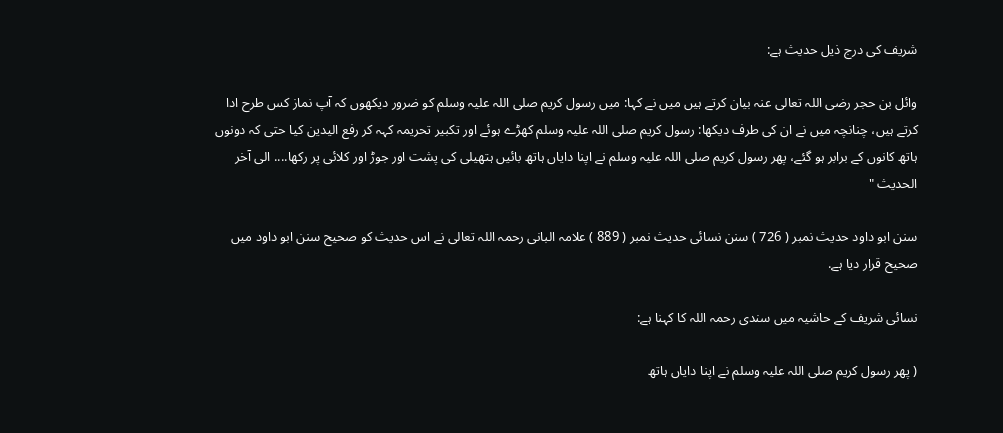شريف كى درج ذيل حديث ہے:

وائل بن حجر رضى اللہ تعالى عنہ بيان كرتے ہيں ميں نے كہا: ميں رسول كريم صلى اللہ عليہ وسلم كو ضرور ديكھوں كہ آپ نماز كس طرح ادا كرتے ہيں، چنانچہ ميں نے ان كى طرف ديكھا: رسول كريم صلى اللہ عليہ وسلم كھڑے ہوئے اور تكبير تحريمہ كہہ كر رفع اليدين كيا حتى كہ دونوں ہاتھ كانوں كے برابر ہو گئے، پھر رسول كريم صلى اللہ عليہ وسلم نے اپنا داياں ہاتھ بائيں ہتھيلى كى پشت اور جوڑ اور كلائى پر ركھا.... الى آخر الحديث "

سنن ابو داود حديث نمبر ( 726 ) سنن نسائى حديث نمبر ( 889 ) علامہ البانى رحمہ اللہ تعالى نے اس حديث كو صحيح سنن ابو داود ميں صحيح قرار ديا ہے.

نسائى شريف كے حاشيہ ميں سندى رحمہ اللہ كا كہنا ہے:

( پھر رسول كريم صلى اللہ عليہ وسلم نے اپنا داياں ہاتھ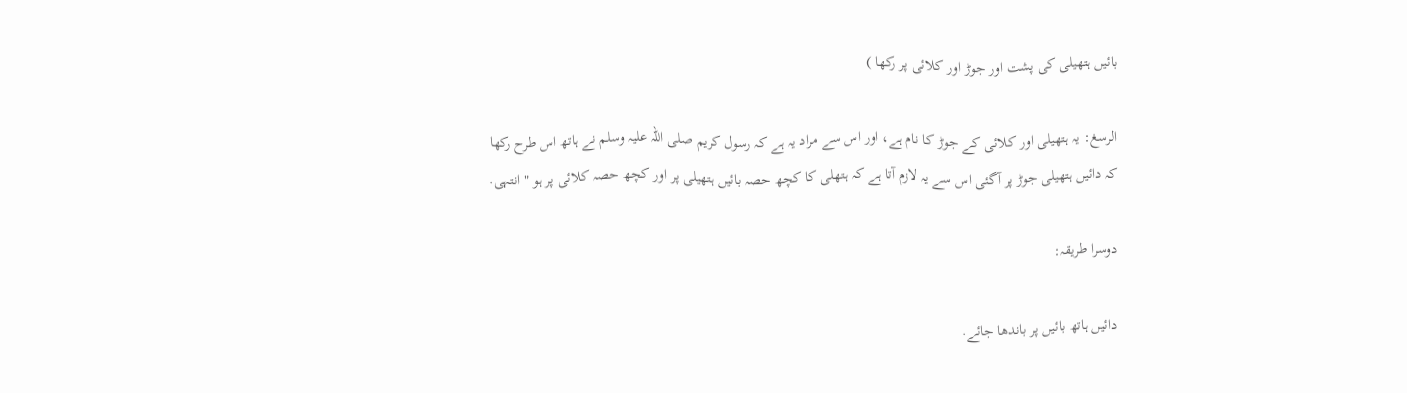بائيں ہتھيلى كى پشت اور جوڑ اور كلائى پر ركھا )

الرسغ: يہ ہتھيلى اور كلائى كے جوڑ كا نام ہے، اور اس سے مراد يہ ہے كہ رسول كريم صلى اللہ عليہ وسلم نے ہاتھ اس طرح ركھا كہ دائيں ہتھيلى جوڑ پر آگئى اس سے يہ لازم آتا ہے كہ ہتھلى كا كچھ حصہ بائيں ہتھيلى پر اور كچھ حصہ كلائى پر ہو " انتہى.

دوسرا طريقہ:

دائيں ہاتھ بائيں پر باندھا جائے.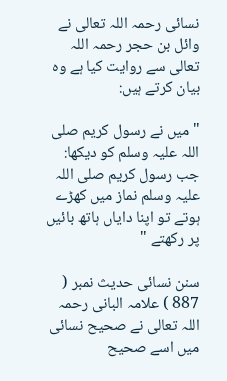نسائى رحمہ اللہ تعالى نے وائل بن حجر رحمہ اللہ تعالى سے روايت كيا ہے وہ بيان كرتے ہيں:

" ميں نے رسول كريم صلى اللہ عليہ وسلم كو ديكھا: جب رسول كريم صلى اللہ عليہ وسلم نماز ميں كھڑے ہوتے تو اپنا داياں ہاتھ بائيں پر ركھتے "

سنن نسائى حديث نمبر ( 887 ) علامہ البانى رحمہ اللہ تعالى نے صحيح نسائى ميں اسے صحيح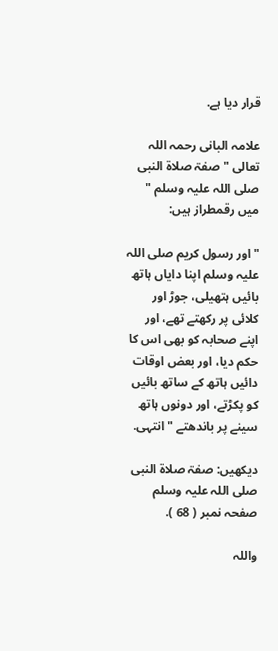قرار ديا ہے.

علامہ البانى رحمہ اللہ تعالى " صفۃ صلاۃ النبى صلى اللہ عليہ وسلم " ميں رقمطراز ہيں:

" اور رسول كريم صلى اللہ عليہ وسلم اپنا داياں ہاتھ بائيں ہتھيلى، جوڑ اور كلائى پر ركھتے تھے، اور اپنے صحابہ كو بھى اس كا حكم ديا، اور بعض اوقات دائيں ہاتھ كے ساتھ بائيں كو پكڑتے، اور دونوں ہاتھ سينے پر باندھتے " انتہى.

ديكھيں: صفۃ صلاۃ النبى صلى اللہ عليہ وسلم صفحہ نمبر ( 68 ).

واللہ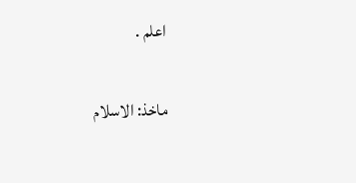اعلم .

ماخذ: الاسلام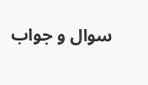سوال و جواب